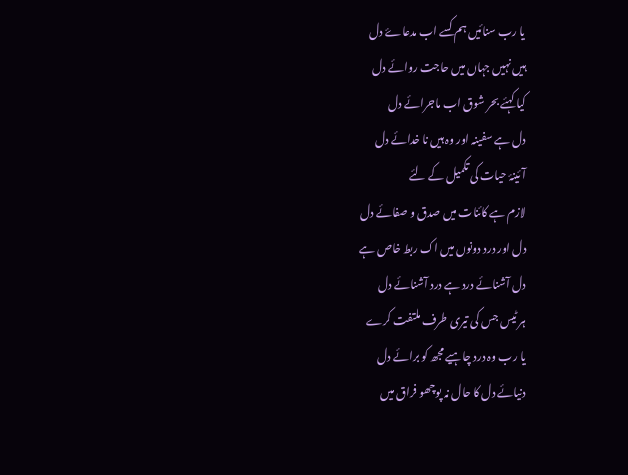یا رب سنائیں ہم کسے اب مدعاۓ دل
ہیں نہیں جہاں میں حاجت روائے دل
کیا کہئے بحر شوق اب ماجرائے دل
دل ہے سفینہ اور وہ ہیں نا خدائے دل
آئینۂ حیات کی تکمیل کے لئے
لازم ہے کائنات میں صدق و صفائے دل
دل اور درد دونوں میں اک ربط خاص ہے
دل آشنائے درد ہے درد آشنائے دل
ہر ٹیس جس کی تیری طرف ملتفت کرے
یا رب وہ درد چاہیے مجھ کو برائے دل
دنیائے دل کا حال نہ پوچھو فراق میں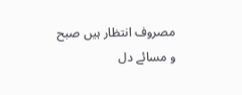مصروف انتظار ہیں صبح و مسائے دل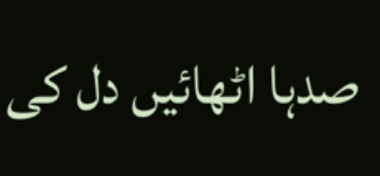صدہا اٹھائیں دل کی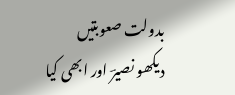بدولت صعوبتیں
دیکھو نصیرؔ اور ابھی کیا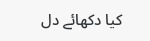کیا دکھائے دل